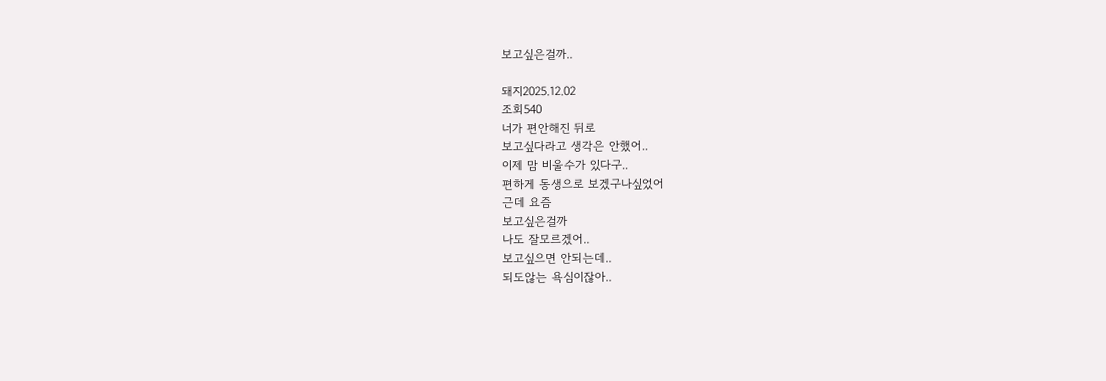보고싶은걸까..

돼지2025.12.02
조회540
너가 편안해진 뒤로
보고싶다라고 생각은 안했어..
이제 맘 비울수가 있다구..
편하게 동생으로 보겠구나싶었어
근데 요즘
보고싶은걸까
나도 잘모르겠어..
보고싶으면 안되는데..
되도않는 욕심이잖아..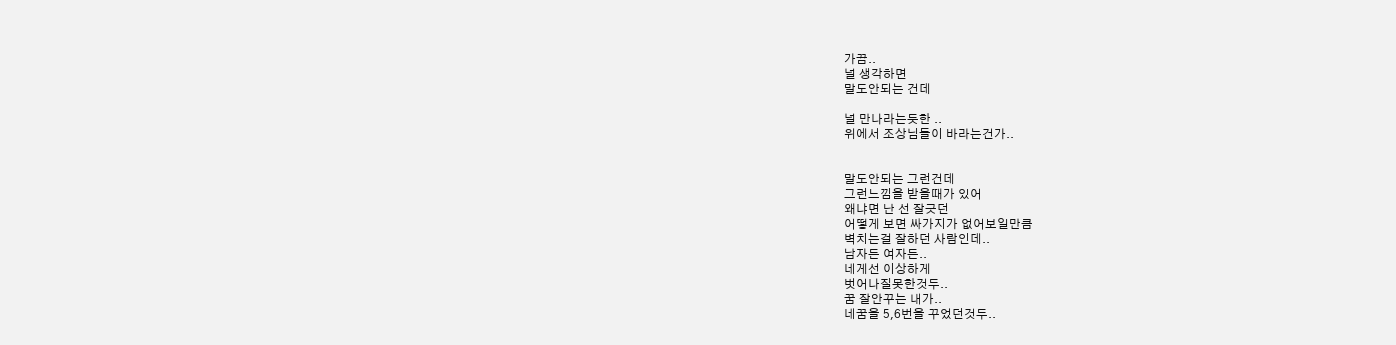가끔..
널 생각하면
말도안되는 건데

널 만나라는듯한 ..
위에서 조상님들이 바라는건가..


말도안되는 그런건데
그런느낌을 받을때가 있어
왜냐면 난 선 잘긋던
어떻게 보면 싸가지가 없어보일만큼
벽치는걸 잘하던 사람인데..
남자든 여자든..
네게선 이상하게
벗어나질못한것두..
꿈 잘안꾸는 내가..
네꿈을 5,6번을 꾸었던것두..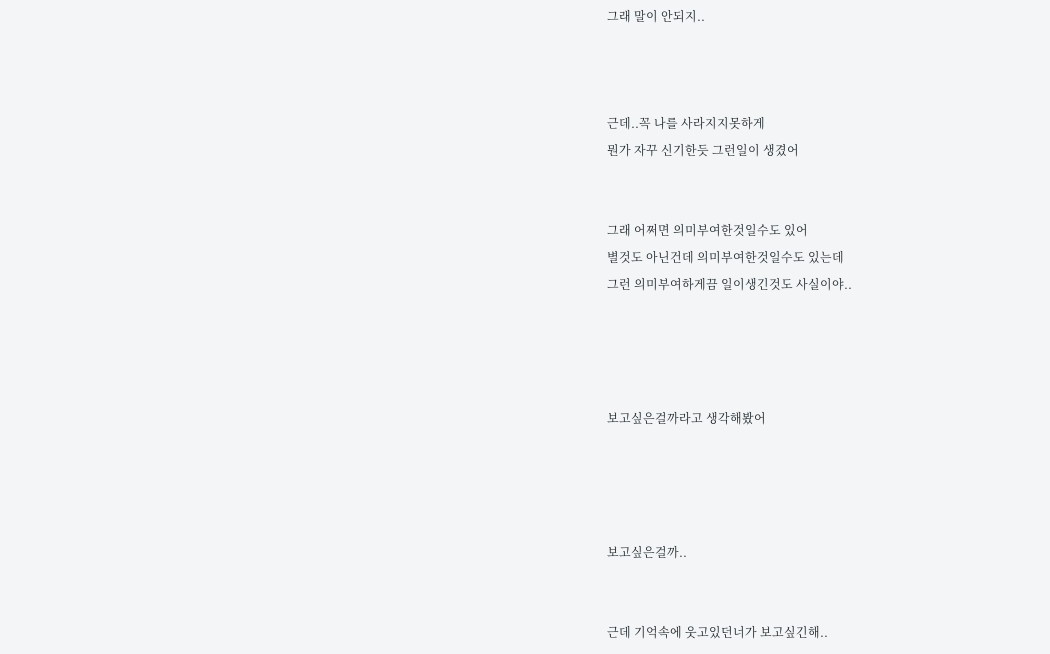그래 말이 안되지..



근데..꼭 나를 사라지지못하게
뭔가 자꾸 신기한듯 그런일이 생겼어


그래 어쩌면 의미부여한것일수도 있어
별것도 아닌건데 의미부여한것일수도 있는데
그런 의미부여하게끔 일이생긴것도 사실이야..




보고싶은걸까라고 생각해봤어




보고싶은걸까..


근데 기억속에 웃고있던너가 보고싶긴해..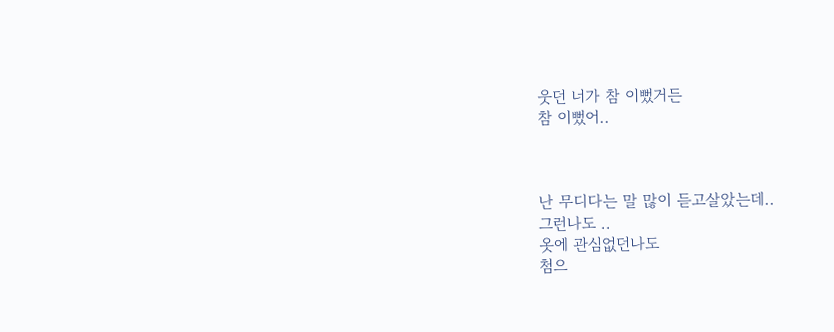웃던 너가 참 이뻤거든
참 이뻤어..



난 무디다는 말 많이 듣고살았는데..
그런나도 ..
옷에 관심없던나도
첨으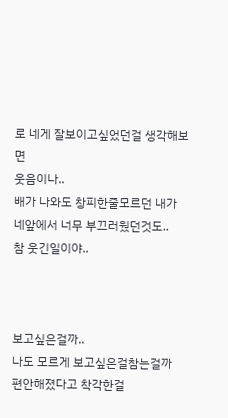로 네게 잘보이고싶었던걸 생각해보면
웃음이나..
배가 나와도 창피한줄모르던 내가
네앞에서 너무 부끄러웠던것도..
참 웃긴일이야..



보고싶은걸까..
나도 모르게 보고싶은걸참는걸까
편안해졌다고 착각한걸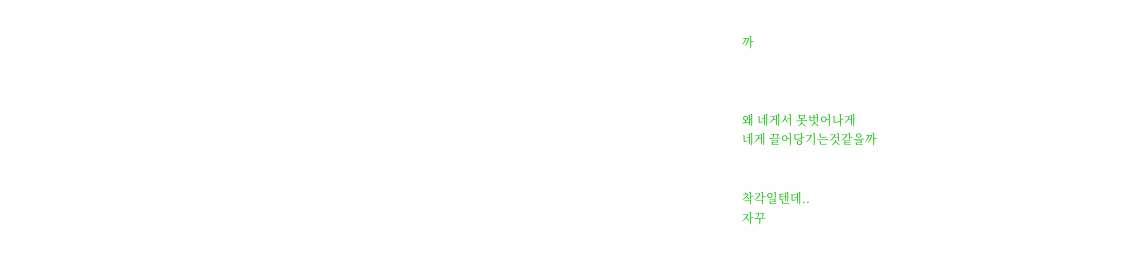까



왜 네게서 못벗어나게
네게 끌어당기는것같을까


착각일텐데..
자꾸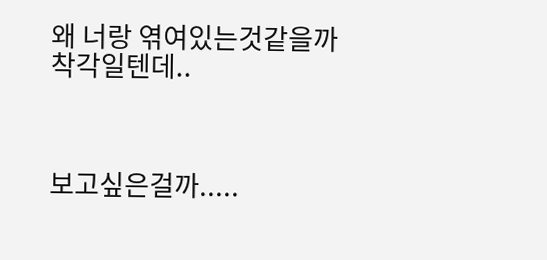왜 너랑 엮여있는것같을까
착각일텐데..



보고싶은걸까.....